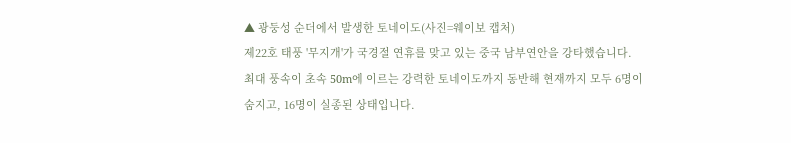▲ 광둥성 순더에서 발생한 토네이도(사진=웨이보 캡처)
제22호 태풍 '무지개'가 국경절 연휴를 맞고 있는 중국 남부연안을 강타했습니다.
최대 풍속이 초속 50m에 이르는 강력한 토네이도까지 동반해 현재까지 모두 6명이 숨지고, 16명이 실종된 상태입니다.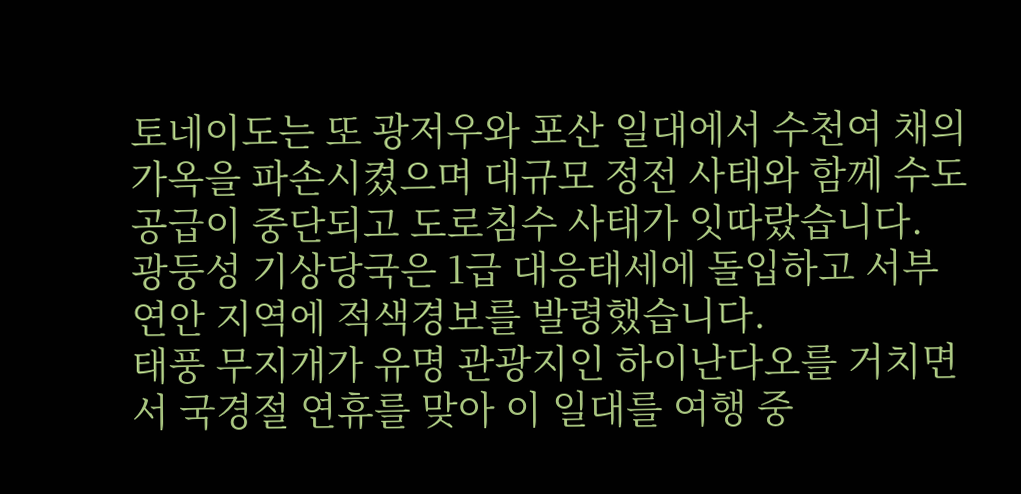토네이도는 또 광저우와 포산 일대에서 수천여 채의 가옥을 파손시켰으며 대규모 정전 사태와 함께 수도공급이 중단되고 도로침수 사태가 잇따랐습니다.
광둥성 기상당국은 1급 대응태세에 돌입하고 서부 연안 지역에 적색경보를 발령했습니다.
태풍 무지개가 유명 관광지인 하이난다오를 거치면서 국경절 연휴를 맞아 이 일대를 여행 중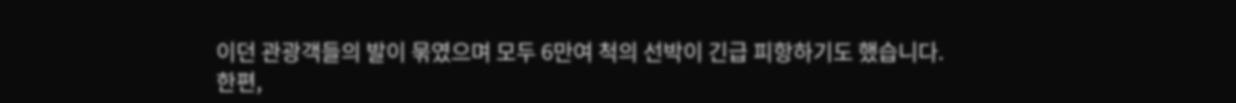이던 관광객들의 발이 묶였으며 모두 6만여 척의 선박이 긴급 피항하기도 했습니다.
한편,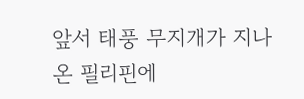앞서 태풍 무지개가 지나온 필리핀에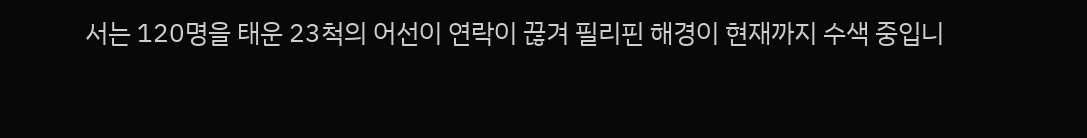서는 120명을 태운 23척의 어선이 연락이 끊겨 필리핀 해경이 현재까지 수색 중입니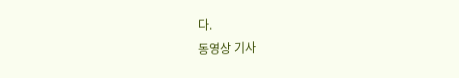다.
동영상 기사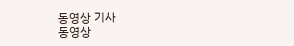동영상 기사
동영상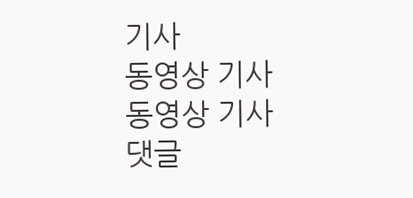기사
동영상 기사
동영상 기사
댓글